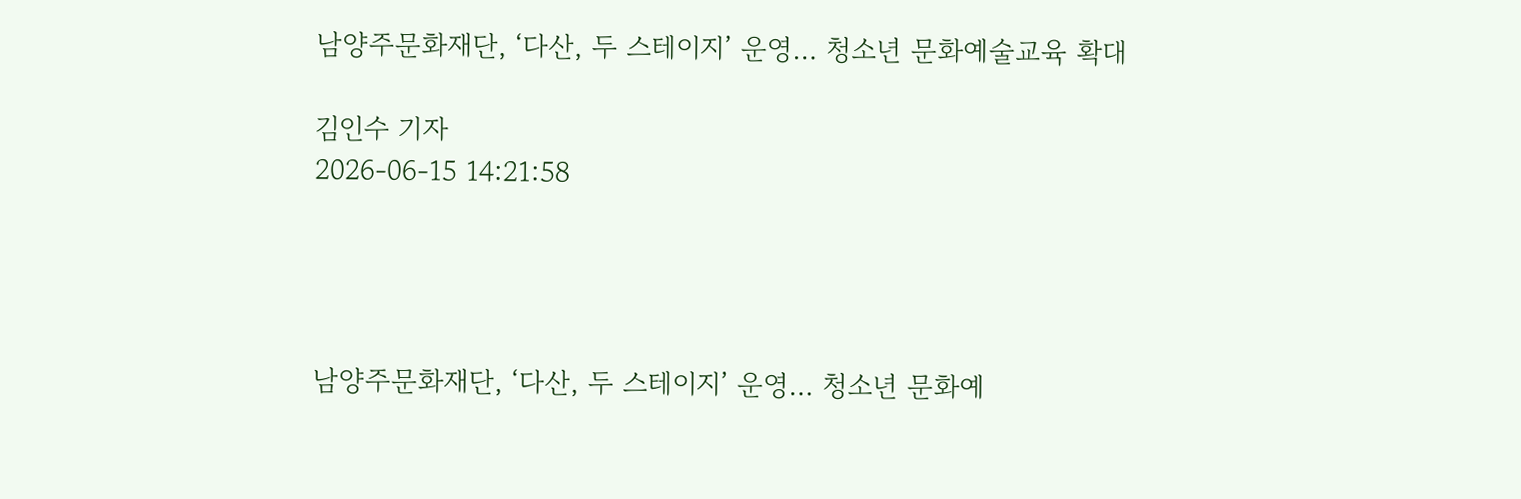남양주문화재단, ‘다산, 두 스테이지’ 운영… 청소년 문화예술교육 확대

김인수 기자
2026-06-15 14:21:58




남양주문화재단, ‘다산, 두 스테이지’ 운영… 청소년 문화예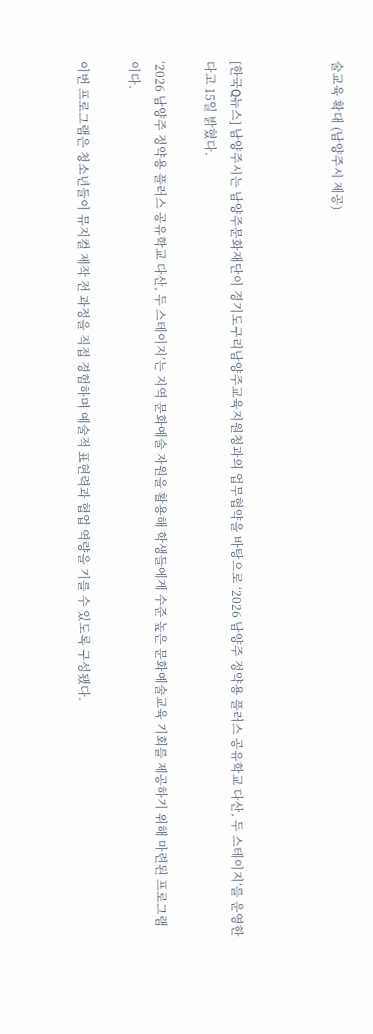술교육 확대 (남양주시 제공)



[한국Q뉴스] 남양주시는 남양주문화재단이 경기도구리남양주교육지원청과의 업무협약을 바탕으로 ‘2026 남양주 정약용 플러스 공유학교 다산, 두 스테이지’를 운영한다고 15일 밝혔다.

‘2026 남양주 정약용 플러스 공유학교 다산, 두 스테이지’는 지역 문화예술 자원을 활용해 학생들에게 수준 높은 문화예술교육 기회를 제공하기 위해 마련된 프로그램이다.

이번 프로그램은 청소년들이 뮤지컬 제작 전 과정을 직접 경험하며 예술적 표현력과 협업 역량을 기를 수 있도록 구성됐다.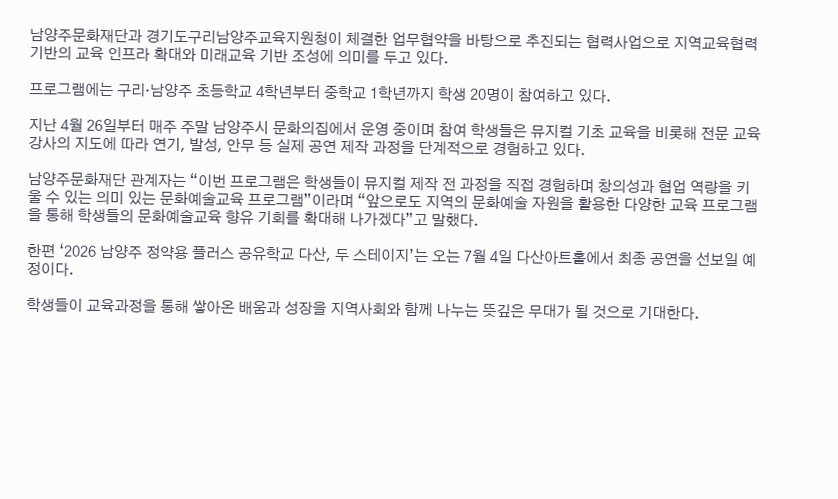남양주문화재단과 경기도구리남양주교육지원청이 체결한 업무협약을 바탕으로 추진되는 협력사업으로 지역교육협력 기반의 교육 인프라 확대와 미래교육 기반 조성에 의미를 두고 있다.

프로그램에는 구리·남양주 초등학교 4학년부터 중학교 1학년까지 학생 20명이 참여하고 있다.

지난 4월 26일부터 매주 주말 남양주시 문화의집에서 운영 중이며 참여 학생들은 뮤지컬 기초 교육을 비롯해 전문 교육 강사의 지도에 따라 연기, 발성, 안무 등 실제 공연 제작 과정을 단계적으로 경험하고 있다.

남양주문화재단 관계자는 “이번 프로그램은 학생들이 뮤지컬 제작 전 과정을 직접 경험하며 창의성과 협업 역량을 키울 수 있는 의미 있는 문화예술교육 프로그램”이라며 “앞으로도 지역의 문화예술 자원을 활용한 다양한 교육 프로그램을 통해 학생들의 문화예술교육 향유 기회를 확대해 나가겠다”고 말했다.

한편 ‘2026 남양주 정약용 플러스 공유학교 다산, 두 스테이지’는 오는 7월 4일 다산아트홀에서 최종 공연을 선보일 예정이다.

학생들이 교육과정을 통해 쌓아온 배움과 성장을 지역사회와 함께 나누는 뜻깊은 무대가 될 것으로 기대한다.